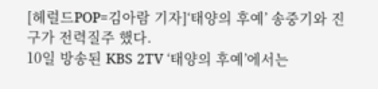[헤럴드POP=김아람 기자]‘태양의 후예’ 송중기와 진구가 전력질주 했다.
10일 방송된 KBS 2TV ‘태양의 후예’에서는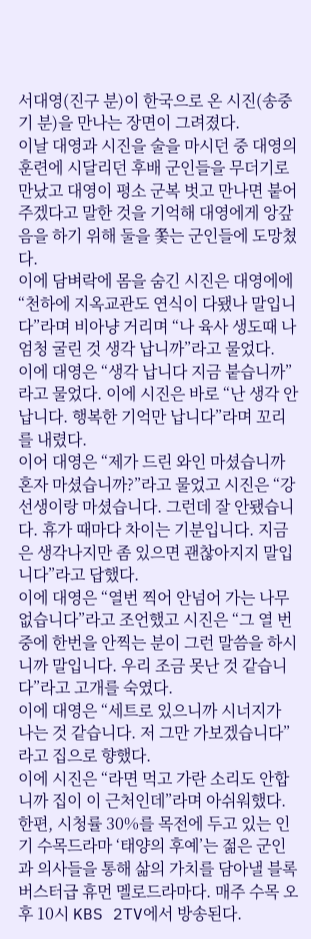서대영(진구 분)이 한국으로 온 시진(송중기 분)을 만나는 장면이 그려졌다.
이날 대영과 시진을 술을 마시던 중 대영의 훈련에 시달리던 후배 군인들을 무더기로 만났고 대영이 평소 군복 벗고 만나면 붙어주겠다고 말한 것을 기억해 대영에게 앙갚음을 하기 위해 둘을 쫓는 군인들에 도망쳤다.
이에 담벼락에 몸을 숨긴 시진은 대영에에 “천하에 지옥교관도 연식이 다됐나 말입니다”라며 비아냥 거리며 “나 육사 생도때 나 엄청 굴린 것 생각 납니까”라고 물었다.
이에 대영은 “생각 납니다 지금 붙습니까”라고 물었다. 이에 시진은 바로 “난 생각 안납니다. 행복한 기억만 납니다”라며 꼬리를 내렸다.
이어 대영은 “제가 드린 와인 마셨습니까 혼자 마셨습니까?”라고 물었고 시진은 “강 선생이랑 마셨습니다. 그런데 잘 안됐습니다. 휴가 때마다 차이는 기분입니다. 지금은 생각나지만 좀 있으면 괜찮아지지 말입니다”라고 답했다.
이에 대영은 “열번 찍어 안넘어 가는 나무 없습니다”라고 조언했고 시진은 “그 열 번 중에 한번을 안찍는 분이 그런 말씀을 하시니까 말입니다. 우리 조금 못난 것 같습니다”라고 고개를 숙였다.
이에 대영은 “세트로 있으니까 시너지가 나는 것 같습니다. 저 그만 가보겠습니다”라고 집으로 향했다.
이에 시진은 “라면 먹고 가란 소리도 안합니까 집이 이 근처인데”라며 아쉬워했다.
한편, 시청률 30%를 목전에 두고 있는 인기 수목드라마 ‘태양의 후예’는 젊은 군인과 의사들을 통해 삶의 가치를 담아낼 블록버스터급 휴먼 멜로드라마다. 매주 수목 오후 10시 KBS 2TV에서 방송된다.